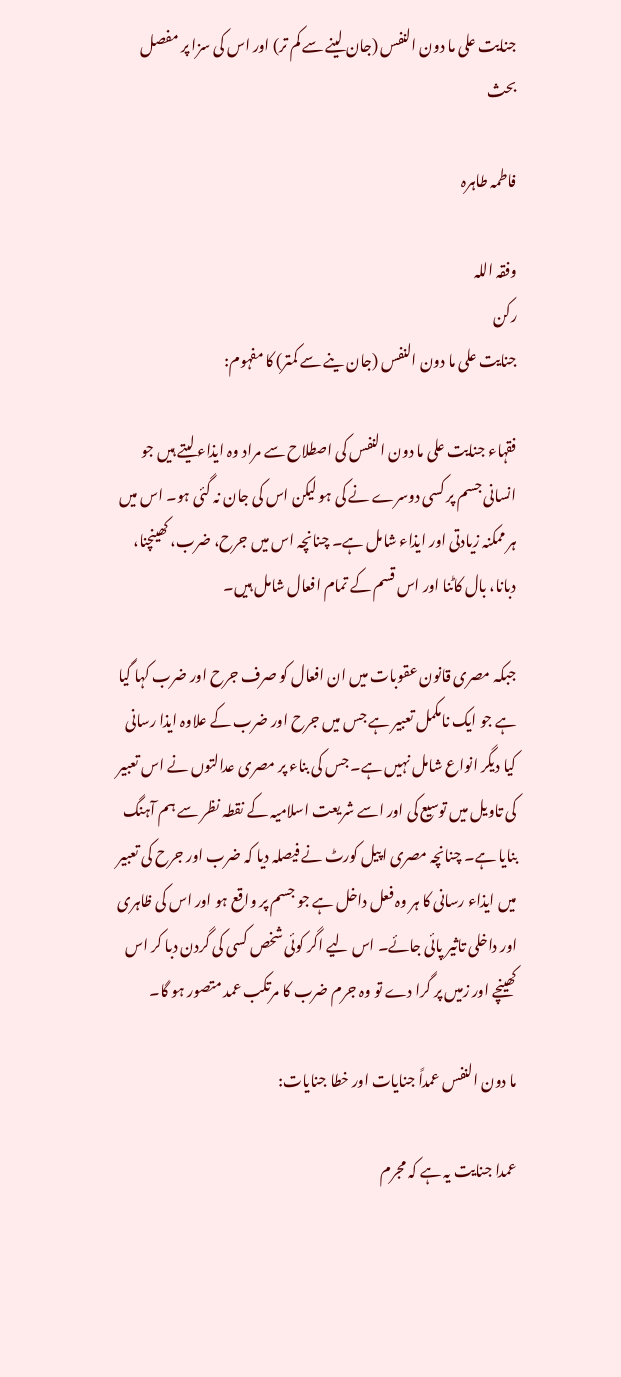جنایت علی ما دون النفس (جان لینے سے کم تر) اور اس کی سزا پر مفصل بحث

فاطمہ طاہرہ

وفقہ اللہ
رکن
جنایت علی ما دون النفس (جان ینے سے کمتر) کا مفہوم:

فقہاء جنایت علی ما دون النفس کی اصطلاح سے مراد وہ ایذاء لیتے ہیں جو انسانی جسم پر کسی دوسرے نے کی ہو لیکن اس کی جان نہ گئی ہو۔ اس میں ہر ممکنہ زیادتی اور ایذاء شامل ہے۔ چنانچہ اس میں جرح، ضرب، کھینچنا، دبانا، بال کاٹنا اور اس قسم کے تمام افعال شامل ہیں۔

جبکہ مصری قانون عقوبات میں ان افعال کو صرف جرح اور ضرب کہا گیا ہے جو ایک نامکمل تعبیر ہے جس میں جرح اور ضرب کے علاوہ ایذا رسانی کیا دیگر انواع شامل نہیں ہے۔ جس کی بناء پر مصری عدالتوں نے اس تعبیر کی تاویل میں توسیع کی اور اسے شریعت اسلامیہ کے نقطہ نظر سے ہم آہنگ بنایا ہے۔ چنانچہ مصری اپیل کورٹ نے فیصلہ دیا کہ ضرب اور جرح کی تعبیر میں ایذاء رسانی کا ہر وہ فعل داخل ہے جو جسم پر واقع ہو اور اس کی ظاہری اور داخلی تاثیر پائی جائے۔ اس لیے اگر کوئی شخص کسی کی گردن دبا کر اس کھینچے اور زمیں پر گرا دے تو وہ جرم ضرب کا مرتکب عمد متصور ہو گا۔

ما دون النفس عمداً جنایات اور خطا جنایات:

عمدا جنایت یہ ہے کہ مجرم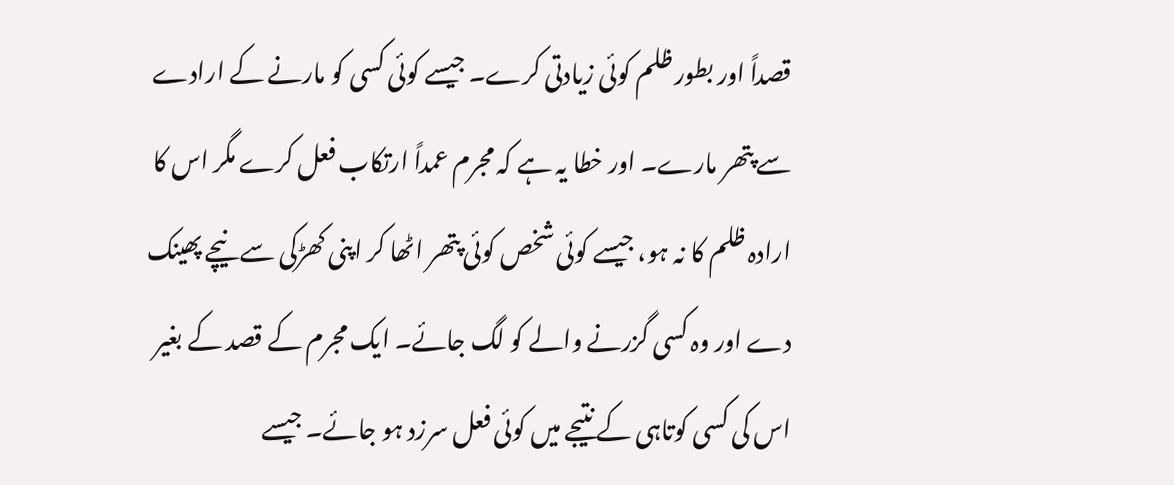قصداً اور بطور ظلم کوئی زیادتی کرے۔ جیسے کوئی کسی کو مارنے کے ارادے سے پتھر مارے۔ اور خطا یہ ہے کہ مجرم عمداً ارتکاب فعل کرے مگر اس کا ارادہ ظلم کا نہ ہو، جیسے کوئی شخص کوئی پتھر اٹھا کر اپنی کھڑکی سے نیچے پھینک دے اور وہ کسی گزرنے والے کو لگ جائے۔ ایک مجرم کے قصد کے بغیر اس کی کسی کوتاہی کے نتیجے میں کوئی فعل سرزد ہو جائے۔ جیسے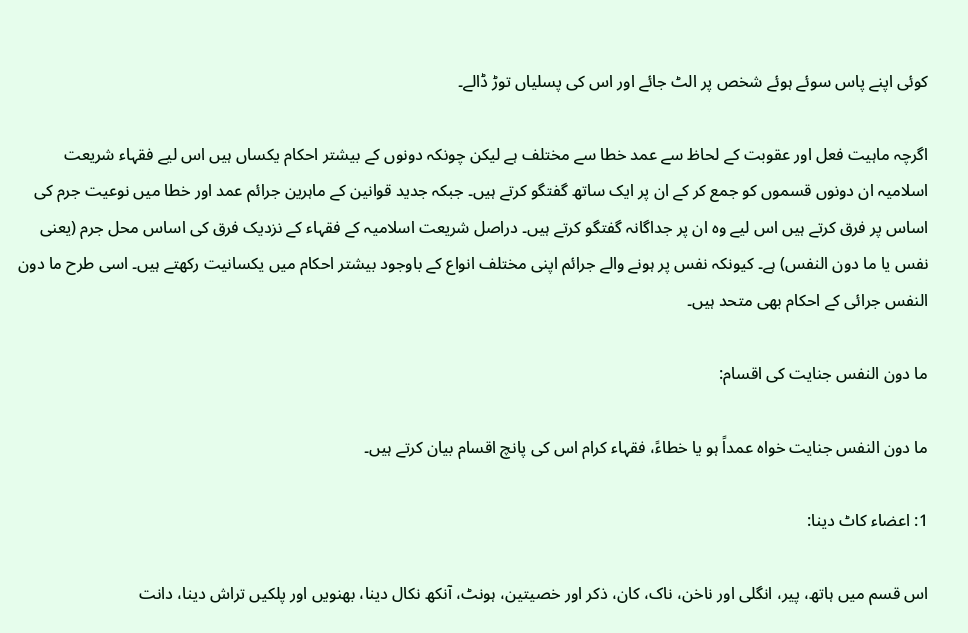کوئی اپنے پاس سوئے ہوئے شخص پر الٹ جائے اور اس کی پسلیاں توڑ ڈالے۔

اگرچہ ماہیت فعل اور عقوبت کے لحاظ سے عمد خطا سے مختلف ہے لیکن چونکہ دونوں کے بیشتر احکام یکساں ہیں اس لیے فقہاء شریعت اسلامیہ ان دونوں قسموں کو جمع کر کے ان پر ایک ساتھ گفتگو کرتے ہیں۔ جبکہ جدید قوانین کے ماہرین جرائم عمد اور خطا میں نوعیت جرم کی اساس پر فرق کرتے ہیں اس لیے وہ ان پر جداگانہ گفتگو کرتے ہیں۔ دراصل شریعت اسلامیہ کے فقہاء کے نزدیک فرق کی اساس محل جرم (یعنی نفس یا ما دون النفس) ہے۔ کیونکہ نفس پر ہونے والے جرائم اپنی مختلف انواع کے باوجود بیشتر احکام میں یکسانیت رکھتے ہیں۔ اسی طرح ما دون النفس جرائی کے احکام بھی متحد ہیں۔

ما دون النفس جنایت کی اقسام:

ما دون النفس جنایت خواہ عمداً ہو یا خطاءً، فقہاء کرام اس کی پانچ اقسام بیان کرتے ہیں۔

1: اعضاء کاٹ دینا:

اس قسم میں ہاتھ، پیر، انگلی اور ناخن، ناک، کان، ذکر اور خصیتین، ہونٹ، آنکھ نکال دینا، بھنویں اور پلکیں تراش دینا، دانت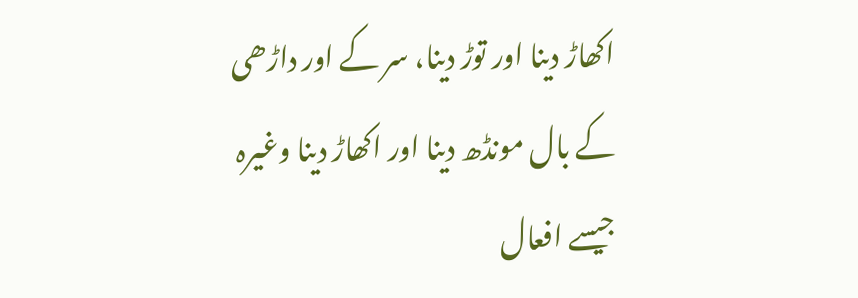اکھاڑ دینا اور توڑ دینا، سر کے اور داڑھی کے بال مونڈھ دینا اور اکھاڑ دینا وغیرہ جیسے افعال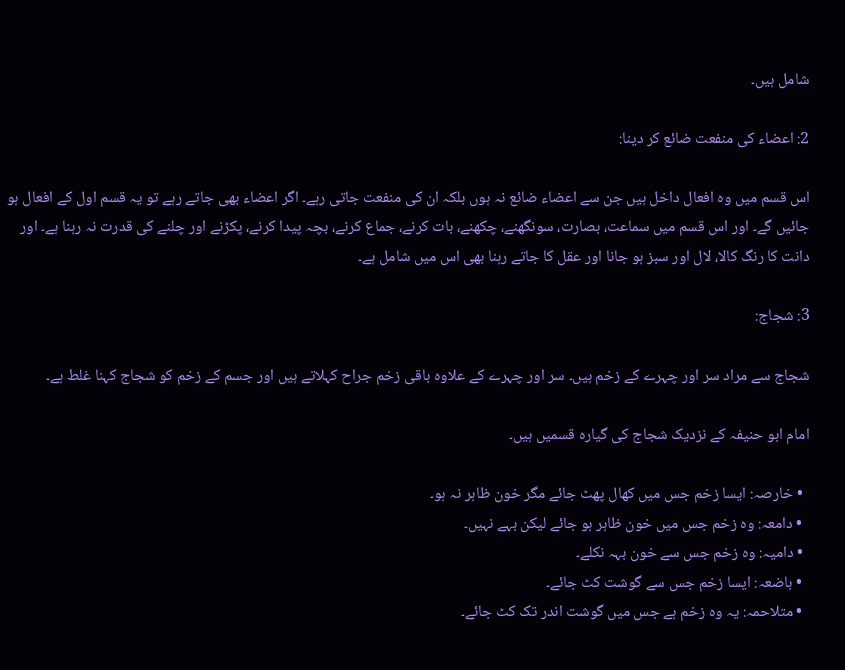شامل ہیں۔

2: اعضاء کی منفعت ضائع کر دینا:

اس قسم میں وہ افعال داخل ہیں جن سے اعضاء ضائع نہ ہوں بلکہ ان کی منفعت جاتی رہے۔ اگر اعضاء بھی جاتے رہے تو یہ قسم اول کے افعال ہو جائیں گے۔ اور اس قسم میں سماعت، بصارت، سونگھنے، چکھنے، بات کرنے، جماع کرنے، بچہ پیدا کرنے، پکڑنے اور چلنے کی قدرت نہ رہنا ہے۔ اور دانت کا رنگ کالا، لال اور سبز ہو جانا اور عقل کا جاتے رہنا بھی اس میں شامل ہے۔

3: شجاج:

شجاج سے مراد سر اور چہرے کے زخم ہیں۔ سر اور چہرے کے علاوہ باقی زخم جراح کہلاتے ہیں اور جسم کے زخم کو شجاج کہنا غلط ہے۔

امام ابو حنیفہ کے نزدیک شجاج کی گیارہ قسمیں ہیں۔

  • خارصہ: ایسا زخم جس میں کھال پھٹ جائے مگر خون ظاہر نہ ہو۔
  • دامعہ: وہ زخم جس میں خون ظاہر ہو جائے لیکن بہے نہیں۔
  • دامیہ: وہ زخم جس سے خون بہہ نکلے۔
  • باضعہ: ایسا زخم جس سے گوشت کٹ جائے۔
  • متلاحمہ: یہ وہ زخم ہے جس میں گوشت اندر تک کٹ جائے۔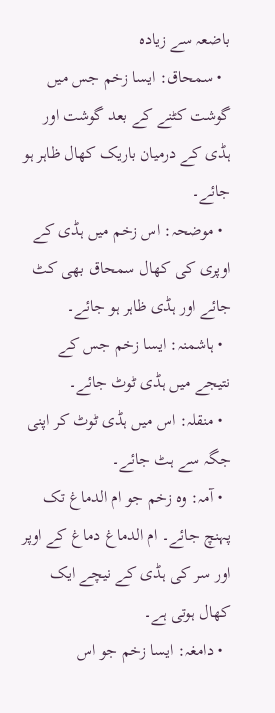باضعہ سے زیادہ
  • سمحاق: ایسا زخم جس میں گوشت کٹنے کے بعد گوشت اور ہڈی کے درمیان باریک کھال ظاہر ہو جائے۔
  • موضحہ: اس زخم میں ہڈی کے اوپری کی کھال سمحاق بھی کٹ جائے اور ہڈی ظاہر ہو جائے۔
  • ہاشمنہ: ایسا زخم جس کے نتیجے میں ہڈی ٹوٹ جائے۔
  • منقلہ: اس میں ہڈی ٹوٹ کر اپنی جگہ سے ہٹ جائے۔
  • آمہ: وہ زخم جو ام الدماغ تک پہنچ جائے۔ ام الدماغ دماغ کے اوپر اور سر کی ہڈی کے نیچے ایک کھال ہوتی ہے۔
  • دامغہ: ایسا زخم جو اس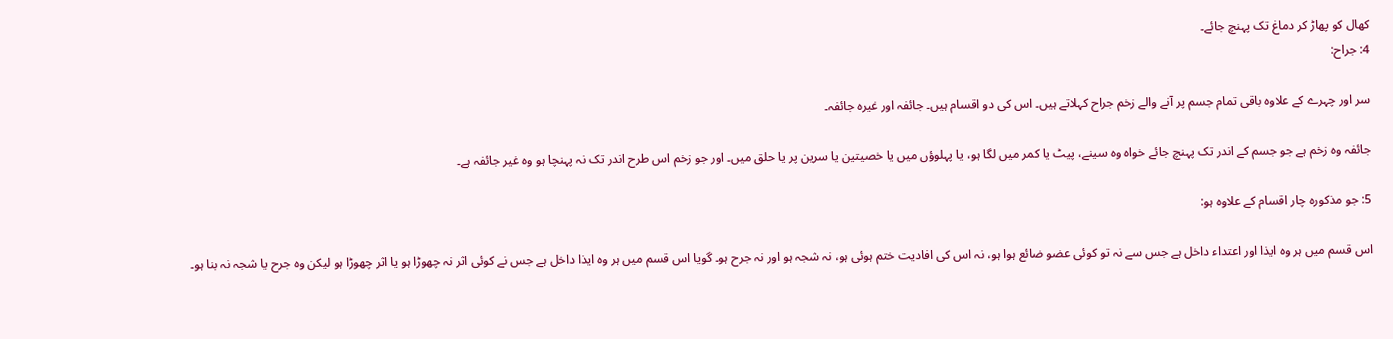کھال کو پھاڑ کر دماغ تک پہنچ جائے۔
4: جراح:

سر اور چہرے کے علاوہ باقی تمام جسم پر آنے والے زخم جراح کہلاتے ہیں۔ اس کی دو اقسام ہیں۔ جائفہ اور غیرہ جائفہ۔

جائفہ وہ زخم ہے جو جسم کے اندر تک پہنچ جائے خواہ وہ سینے، پیٹ یا کمر میں لگا ہو، یا پہلوؤں میں یا خصیتین یا سرین پر یا حلق میں۔ اور جو زخم اس طرح اندر تک نہ پہنچا ہو وہ غیر جائفہ ہے۔

5: جو مذکورہ چار اقسام کے علاوہ ہو:

اس قسم میں ہر وہ ایذا اور اعتداء داخل ہے جس سے نہ تو کوئی عضو ضائع ہوا ہو، نہ اس کی افادیت ختم ہوئی ہو، نہ شجہ ہو اور نہ جرح ہو۔ گویا اس قسم میں ہر وہ ایذا داخل ہے جس نے کوئی اثر نہ چھوڑا ہو یا اثر چھوڑا ہو لیکن وہ جرح یا شجہ نہ بنا ہو۔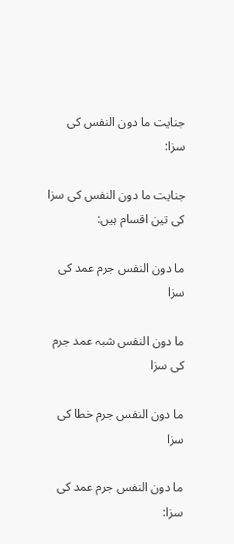جنایت ما دون النفس کی سزا:

جنایت ما دون النفس کی سزا کی تین اقسام ہیں:

ما دون النفس جرم عمد کی سزا

ما دون النفس شبہ عمد جرم کی سزا

ما دون النفس جرم خطا کی سزا

ما دون النفس جرم عمد کی سزا: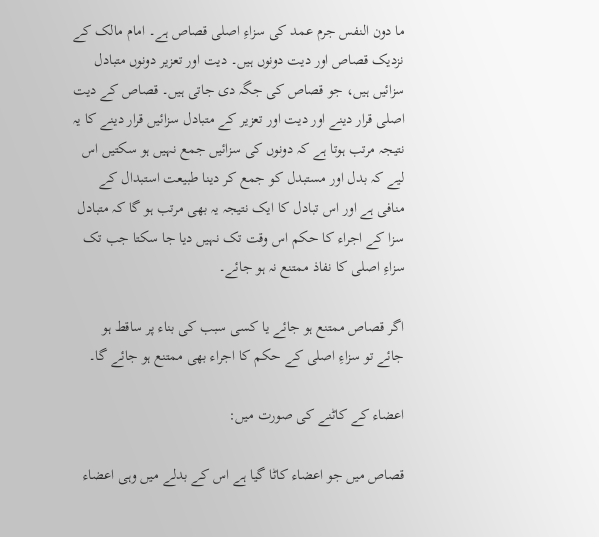ما دون النفس جرم عمد کی سزاءِ اصلی قصاص ہے۔ امام مالک کے نزدیک قصاص اور دیت دونوں ہیں۔ دیت اور تعزیر دونوں متبادل سزائیں ہیں، جو قصاص کی جگہ دی جاتی ہیں۔ قصاص کے دیت اصلی قرار دینے اور دیت اور تعزیر کے متبادل سزائیں قرار دینے کا یہ نتیجہ مرتب ہوتا ہے کہ دونوں کی سزائیں جمع نہیں ہو سکتیں اس لیے کہ بدل اور مستبدل کو جمع کر دینا طبیعت استبدال کے منافی ہے اور اس تبادل کا ایک نتیجہ یہ بھی مرتب ہو گا کہ متبادل سزا کے اجراء کا حکم اس وقت تک نہیں دیا جا سکتا جب تک سزاءِ اصلی کا نفاذ ممتنع نہ ہو جائے۔

اگر قصاص ممتنع ہو جائے یا کسی سبب کی بناء پر ساقط ہو جائے تو سزاءِ اصلی کے حکم کا اجراء بھی ممتنع ہو جائے گا۔

اعضاء کے کاٹنے کی صورت میں:

قصاص میں جو اعضاء کاٹا گیا ہے اس کے بدلے میں وہی اعضاء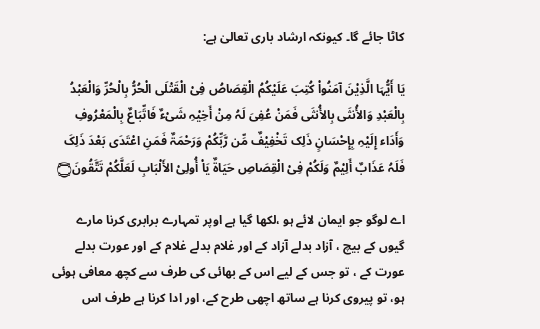کاٹا جائے گا۔ کیونکہ ارشاد باری تعالیٰ ہے:

یَا أَیُّہَا الَّذِیْنَ آمَنُواْ کُتِبَ عَلَیْکُمُ الْقِصَاصُ فِیْ الْقَتْلَی الْحُرُّ بِالْحُرِّ وَالْعَبْدُ بِالْعَبْدِ وَالأُنثَی بِالأُنثَی فَمَنْ عُفِیَ لَہُ مِنْ أَخِیْہِ شَیْءٌ فَاتِّبَاعٌ بِالْمَعْرُوفِ وَأَدَاء إِلَیْہِ بِإِحْسَانٍ ذَلِک تَخْفِیْفٌ مِّن رَّبِّکُمْ وَرَحْمَۃٌ فَمَنِ اعْتَدَی بَعْدَ ذَلِکَ فَلَہُ عَذَابٌ أَلِیْمٌ وَلَکُمْ فِیْ الْقِصَاصِ حَیَاۃٌ یَاْ أُولِیْ الأَلْبَابِ لَعَلَّکُمْ تَتَّقُونَ۝

اے لوگو جو ایمان لائے ہو ،لکھا گیا ہے اوپر تمہارے برابری کرنا مارے گیوں کے بیچ ، آزاد بدلے آزاد کے اور غلام بدلے غلام کے اور عورت بدلے عورت کے ، تو جس کے لیے اس کے بھائی کی طرف سے کچھ معافی ہوئی ہو، تو پیروی کرنا ہے ساتھ اچھی طرح کے، اور ادا کرنا ہے طرف اس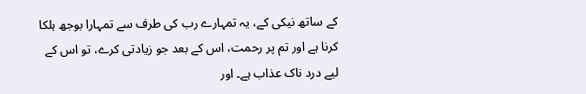کے ساتھ نیکی کے، یہ تمہارے رب کی طرف سے تمہارا بوجھ ہلکا کرنا ہے اور تم پر رحمت، اس کے بعد جو زیادتی کرے، تو اس کے لیے درد ناک عذاب ہے۔ اور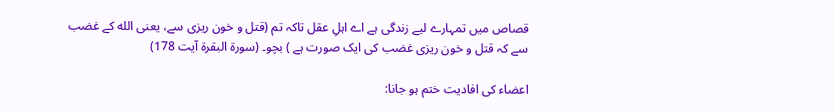قصاص میں تمہارے لیے زندگی ہے اے اہلِ عقل تاکہ تم (قتل و خون ریزی سے، یعنی الله کے غضب سے کہ قتل و خون ریزی غضب کی ایک صورت ہے ) بچو۔ (سورۃ البقرۃ آیت 178)

اعضاء کی افادیت ختم ہو جانا: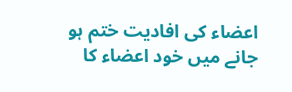اعضاء کی افادیت ختم ہو جانے میں خود اعضاء کا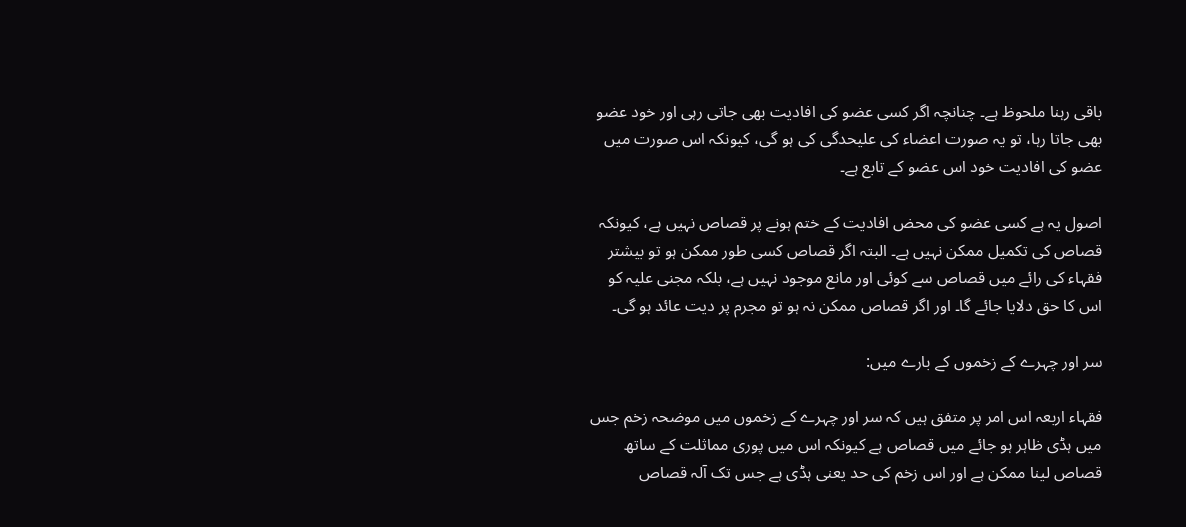باقی رہنا ملحوظ ہے۔ چنانچہ اگر کسی عضو کی افادیت بھی جاتی رہی اور خود عضو بھی جاتا رہا، تو یہ صورت اعضاء کی علیحدگی کی ہو گی، کیونکہ اس صورت میں عضو کی افادیت خود اس عضو کے تابع ہے۔

اصول یہ ہے کسی عضو کی محض افادیت کے ختم ہونے پر قصاص نہیں ہے، کیونکہ قصاص کی تکمیل ممکن نہیں ہے۔ البتہ اگر قصاص کسی طور ممکن ہو تو بیشتر فقہاء کی رائے میں قصاص سے کوئی اور مانع موجود نہیں ہے، بلکہ مجنی علیہ کو اس کا حق دلایا جائے گا۔ اور اگر قصاص ممکن نہ ہو تو مجرم پر دیت عائد ہو گی۔

سر اور چہرے کے زخموں کے بارے میں:

فقہاء اربعہ اس امر پر متفق ہیں کہ سر اور چہرے کے زخموں میں موضحہ زخم جس میں ہڈی ظاہر ہو جائے میں قصاص ہے کیونکہ اس میں پوری مماثلت کے ساتھ قصاص لینا ممکن ہے اور اس زخم کی حد یعنی ہڈی ہے جس تک آلہ قصاص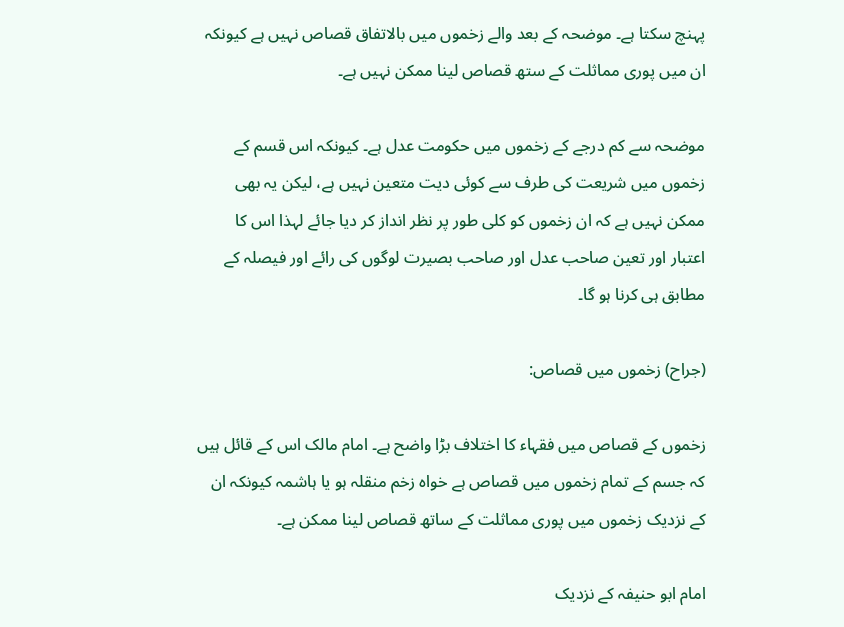پہنچ سکتا ہے۔ موضحہ کے بعد والے زخموں میں بالاتفاق قصاص نہیں ہے کیونکہ ان میں پوری مماثلت کے ستھ قصاص لینا ممکن نہیں ہے۔

موضحہ سے کم درجے کے زخموں میں حکومت عدل ہے۔ کیونکہ اس قسم کے زخموں میں شریعت کی طرف سے کوئی دیت متعین نہیں ہے، لیکن یہ بھی ممکن نہیں ہے کہ ان زخموں کو کلی طور پر نظر انداز کر دیا جائے لہذا اس کا اعتبار اور تعین صاحب عدل اور صاحب بصیرت لوگوں کی رائے اور فیصلہ کے مطابق ہی کرنا ہو گا۔

(جراح) زخموں میں قصاص:

زخموں کے قصاص میں فقہاء کا اختلاف بڑا واضح ہے۔ امام مالک اس کے قائل ہیں کہ جسم کے تمام زخموں میں قصاص ہے خواہ زخم منقلہ ہو یا ہاشمہ کیونکہ ان کے نزدیک زخموں میں پوری مماثلت کے ساتھ قصاص لینا ممکن ہے۔

امام ابو حنیفہ کے نزدیک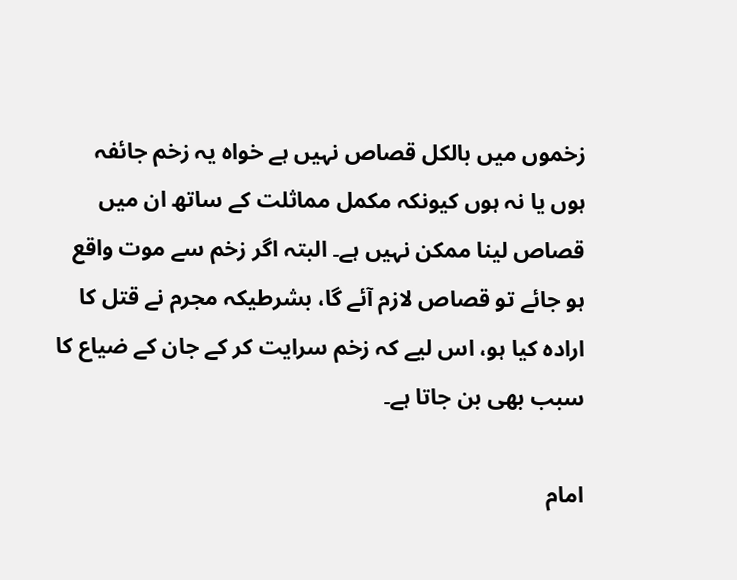زخموں میں بالکل قصاص نہیں ہے خواہ یہ زخم جائفہ ہوں یا نہ ہوں کیونکہ مکمل مماثلت کے ساتھ ان میں قصاص لینا ممکن نہیں ہے۔ البتہ اگر زخم سے موت واقع ہو جائے تو قصاص لازم آئے گا، بشرطیکہ مجرم نے قتل کا ارادہ کیا ہو، اس لیے کہ زخم سرایت کر کے جان کے ضیاع کا سبب بھی بن جاتا ہے۔

امام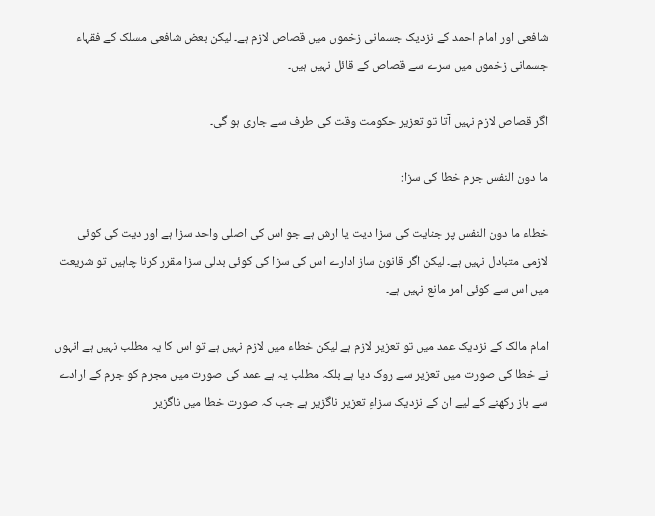شافعی اور امام احمد کے نزدیک جسمانی زخموں میں قصاص لازم ہے۔ لیکن بعض شافعی مسلک کے فقہاء جسمانی زخموں میں سرے سے قصاص کے قائل نہیں ہیں۔

اگر قصاص لازم نہیں آتا تو تعزیر حکومت وقت کی طرف سے جاری ہو گی۔

ما دون النفس جرم خطا کی سزا:

خطاء ما دون النفس پر جنایت کی سزا دیت یا ارش ہے جو اس کی اصلی واحد سزا ہے اور دیت کی کوئی لازمی متبادل نہیں ہے۔ لیکن اگر قانون ساز ادارے اس کی سزا کی کوئی بدلی سزا مقرر کرنا چاہیں تو شریعت میں اس سے کوئی امر مانع نہیں ہے۔

امام مالک کے نزدیک عمد میں تو تعزیر لازم ہے لیکن خطاء میں لازم نہیں ہے تو اس کا یہ مطلب نہیں ہے انہوں نے خطا کی صورت میں تعزیر سے روک دیا ہے بلکہ مطلب یہ ہے عمد کی صورت میں مجرم کو جرم کے ارادے سے باز رکھنے کے لیے ان کے نزدیک سزاءِ تعزیر ناگزیر ہے جب کہ صورت خطا میں ناگزیر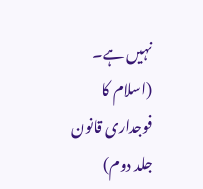نہیں ہے۔ (اسلام کا فوجداری قانون جلد دوم)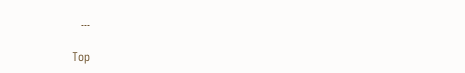۔۔۔

Top